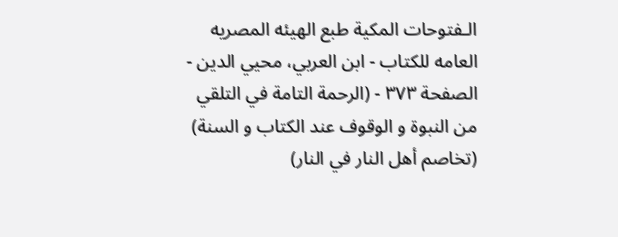الـفتوحات المکية طبع الهيئه المصريه العامه للکتاب - ابن العربي، محيي الدين - الصفحة ٣٧٣ - (الرحمة التامة في التلقي من النبوة و الوقوف عند الكتاب و السنة)
(تخاصم أهل النار في النار)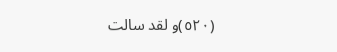(٥٢٠)و لقد سالت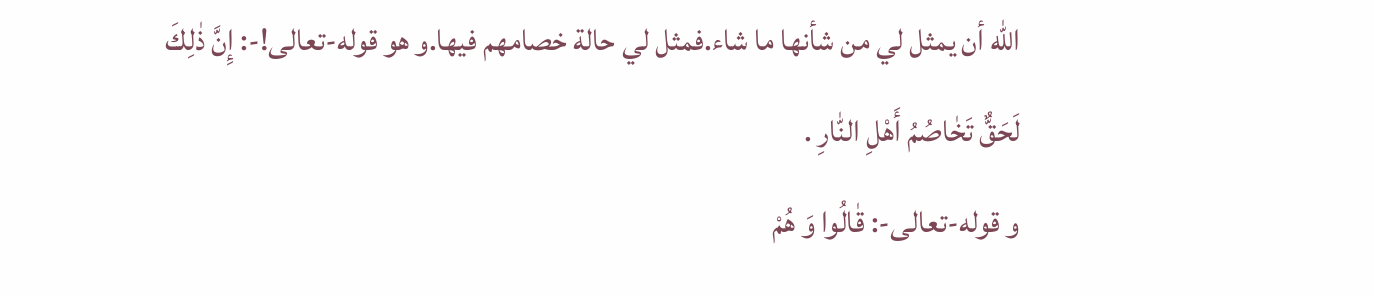اللّٰه أن يمثل لي من شأنها ما شاء.فمثل لي حالة خصامهم فيها.و هو قوله-تعالى!-: إِنَّ ذٰلِكَ لَحَقٌّ تَخٰاصُمُ أَهْلِ النّٰارِ .
و قوله-تعالى-: قٰالُوا وَ هُمْ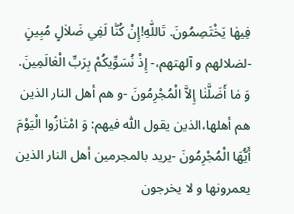فِيهٰا يَخْتَصِمُونَ. تَاللّٰهِ!إِنْ كُنّٰا لَفِي ضَلاٰلٍ مُبِينٍ -لضلالهم و آلهتهم،- إِذْ نُسَوِّيكُمْ بِرَبِّ الْعٰالَمِينَ.
وَ مٰا أَضَلَّنٰا إِلاَّ الْمُجْرِمُونَ -و هم أهل النار الذين هم أهلها،الذين يقول اللّٰه فيهم: وَ امْتٰازُوا الْيَوْمَ أَيُّهَا الْمُجْرِمُونَ -يريد بالمجرمين أهل النار الذين يعمرونها و لا يخرجون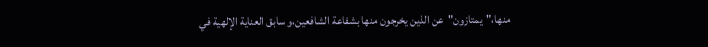منها،"يمتازون"عن الذين يخرجون منها بشفاعة الشافعين،و سابق العناية الإلهية في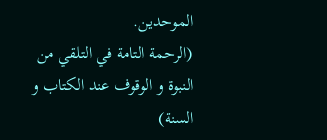الموحدين.
(الرحمة التامة في التلقي من النبوة و الوقوف عند الكتاب و السنة)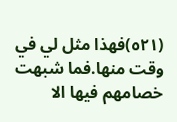(٥٢١)فهذا مثل لي في وقت منها.فما شبهت خصامهم فيها الا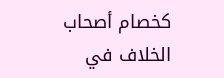كخصام أصحاب الخلاف في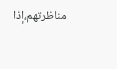مناظرتهم،إذا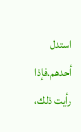استدل أحدهم.فإذا رأيت ذلك،